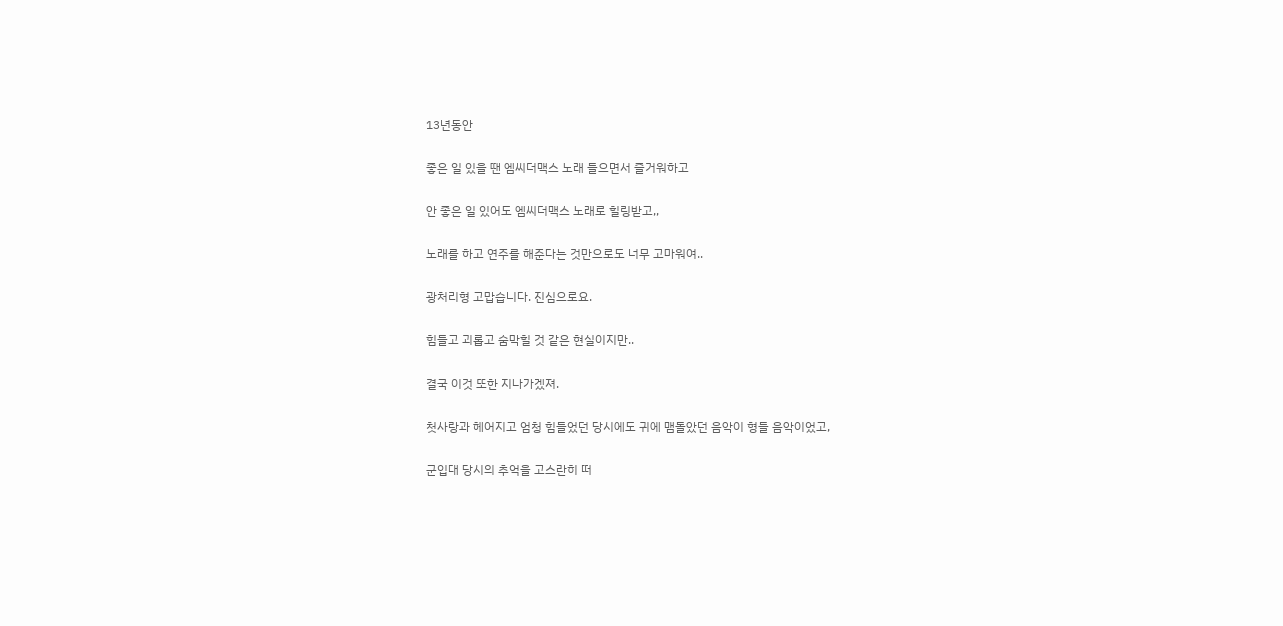13년동안


좋은 일 있을 땐 엠씨더맥스 노래 들으면서 즐거워하고


안 좋은 일 있어도 엠씨더맥스 노래로 힐링받고,,


노래를 하고 연주를 해준다는 것만으로도 너무 고마워여..


광처리형 고맙습니다. 진심으로요.


힘들고 괴롭고 숨막힐 것 같은 현실이지만..


결국 이것 또한 지나가겠져.


첫사랑과 헤어지고 엄청 힘들었던 당시에도 귀에 맴돌았던 음악이 형들 음악이었고,


군입대 당시의 추억을 고스란히 떠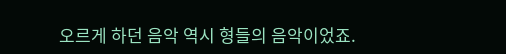오르게 하던 음악 역시 형들의 음악이었죠.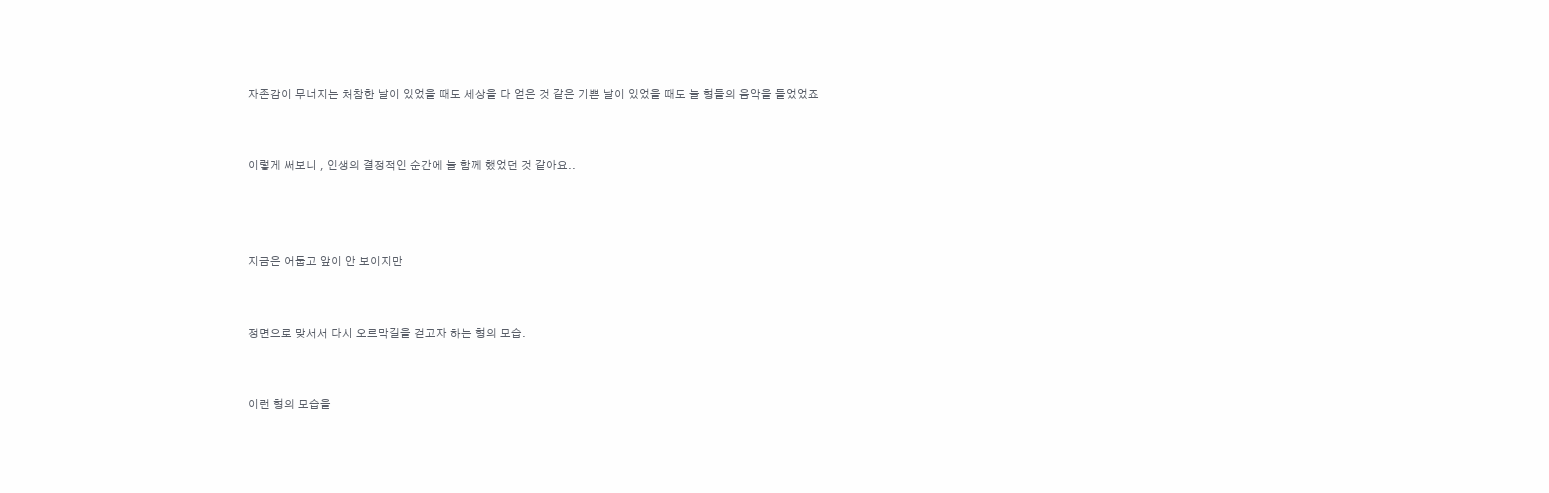자존감이 무너지는 처참한 날이 있었을 때도 세상을 다 얻은 것 같은 기쁜 날이 있었을 때도 늘 형들의 음악을 들었었죠


이렇게 써보니 , 인생의 결정적인 순간에 늘 함께 했었던 것 같아요..



지금은 어둡고 앞이 안 보이지만


정면으로 맞서서 다시 오르막길을 걷고자 하는 형의 모습.


이런 형의 모습을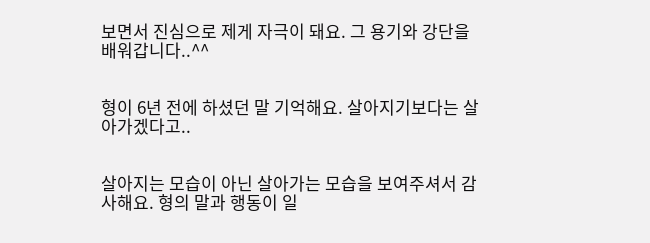보면서 진심으로 제게 자극이 돼요. 그 용기와 강단을 배워갑니다..^^


형이 6년 전에 하셨던 말 기억해요. 살아지기보다는 살아가겠다고..


살아지는 모습이 아닌 살아가는 모습을 보여주셔서 감사해요. 형의 말과 행동이 일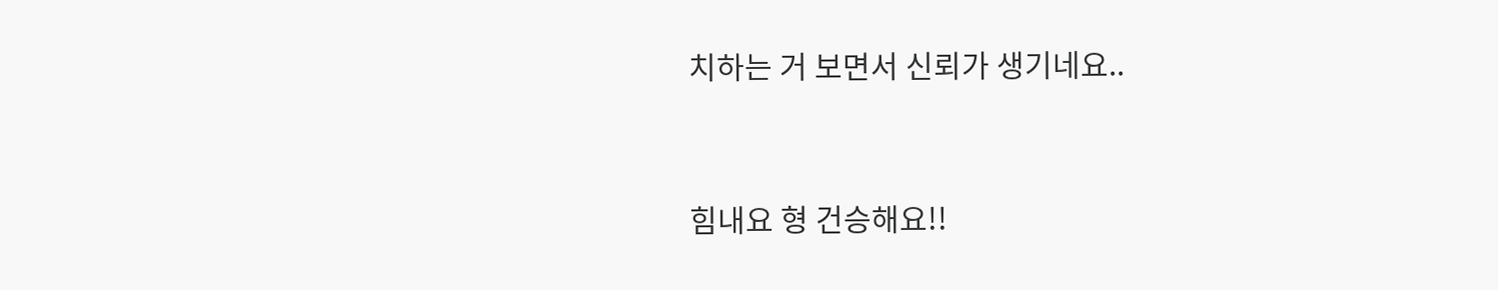치하는 거 보면서 신뢰가 생기네요..


힘내요 형 건승해요!!